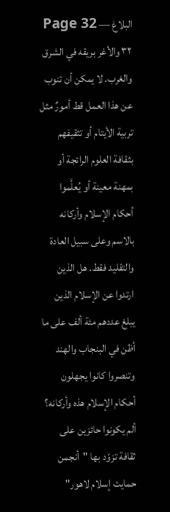البلاغ — Page 32
۳۲ والأغر بريقه في الشرق والغرب. لا يمكن أن تنوب عن هذا العمل قط أمورٌ مثل تربية الأيتام أو تثقيفهم بثقافة العلوم الرائجة أو بمهنة معينة أو يُعلَّموا أحكام الإسلام وأركانه بالاسم وعلى سبيل العادة والتقليد فقط. هل الذين ارتدوا عن الإسلام الذين يبلغ عددهم مئة ألف على ما أظن في البنجاب والهند وتنصروا كانوا يجهلون أحكام الإسلام هذه وأركانه؟ ألم يكونوا حائزين على ثقافة تزوّد بها "أنجمن حمايت إسلام لاهور"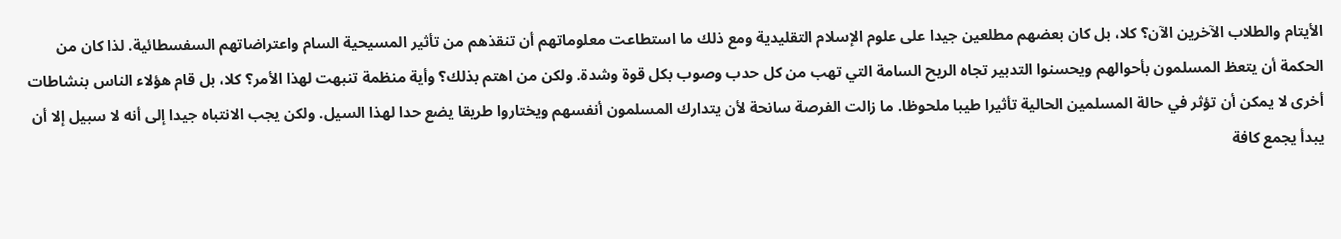الأيتام والطلاب الآخرين الآن؟ كلا، بل كان بعضهم مطلعين جيدا على علوم الإسلام التقليدية ومع ذلك ما استطاعت معلوماتهم أن تنقذهم من تأثير المسيحية السام واعتراضاتهم السفسطائية. لذا كان من الحكمة أن يتعظ المسلمون بأحوالهم ويحسنوا التدبير تجاه الريح السامة التي تهب من كل حدب وصوب بكل قوة وشدة. ولكن من اهتم بذلك؟ وأية منظمة تنبهت لهذا الأمر؟ كلا، بل قام هؤلاء الناس بنشاطات أخرى لا يمكن أن تؤثر في حالة المسلمين الحالية تأثيرا طيبا ملحوظا. ما زالت الفرصة سانحة لأن يتدارك المسلمون أنفسهم ويختاروا طريقا يضع حدا لهذا السيل. ولكن يجب الانتباه جيدا إلى أنه لا سبيل إلا أن يبدأ يجمع كافة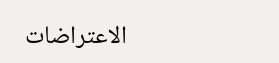الاعتراضات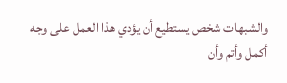والشبهات شخص يستطيع أن يؤدي هذا العمل على وجه أكمل وأتم وأن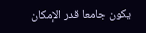يكون جامعا قدر الإمكان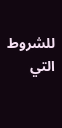للشروط التي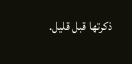ذكرتها قبل قليل.